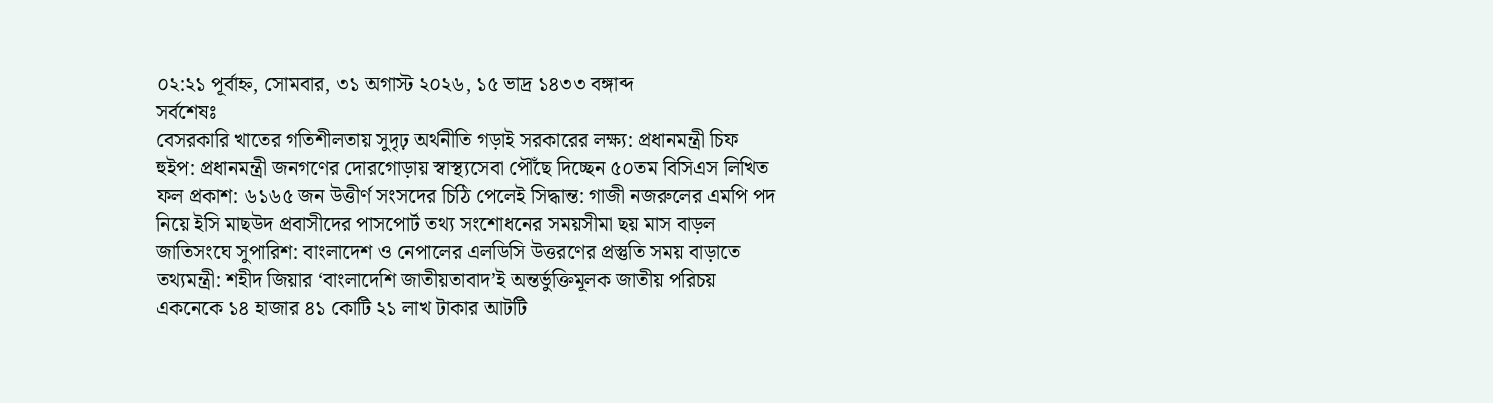০২:২১ পূর্বাহ্ন, সোমবার, ৩১ অগাস্ট ২০২৬, ১৫ ভাদ্র ১৪৩৩ বঙ্গাব্দ
সর্বশেষঃ
বেসরকারি খাতের গতিশীলতায় সুদৃঢ় অর্থনীতি গড়াই সরকারের লক্ষ্য: প্রধানমন্ত্রী চিফ হুইপ: প্রধানমন্ত্রী জনগণের দোরগোড়ায় স্বাস্থ্যসেবা পৌঁছে দিচ্ছেন ৫০তম বিসিএস লিখিত ফল প্রকাশ: ৬১৬৫ জন উত্তীর্ণ সংসদের চিঠি পেলেই সিদ্ধান্ত: গাজী নজরুলের এমপি পদ নিয়ে ইসি মাছউদ প্রবাসীদের পাসপোর্ট তথ্য সংশোধনের সময়সীমা ছয় মাস বাড়ল জাতিসংঘে সুপারিশ: বাংলাদেশ ও নেপালের এলডিসি উত্তরণের প্রস্তুতি সময় বাড়াতে তথ্যমন্ত্রী: শহীদ জিয়ার ‘বাংলাদেশি জাতীয়তাবাদ’ই অন্তর্ভুক্তিমূলক জাতীয় পরিচয় একনেকে ১৪ হাজার ৪১ কোটি ২১ লাখ টাকার আটটি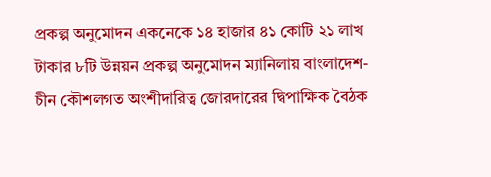প্রকল্প অনুমোদন একনেকে ১৪ হাজার ৪১ কোটি ২১ লাখ টাকার ৮টি উন্নয়ন প্রকল্প অনুমোদন ম্যানিলায় বাংলাদেশ-চীন কৌশলগত অংশীদারিত্ব জোরদারের দ্বিপাক্ষিক বৈঠক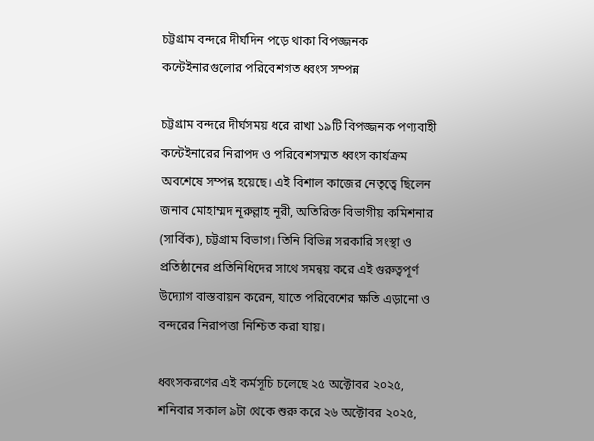চট্টগ্রাম বন্দরে দীর্ঘদিন পড়ে থাকা বিপজ্জনক কন্টেইনারগুলোর পরিবেশগত ধ্বংস সম্পন্ন

চট্টগ্রাম বন্দরে দীর্ঘসময় ধরে রাখা ১৯টি বিপজ্জনক পণ্যবাহী কন্টেইনারের নিরাপদ ও পরিবেশসম্মত ধ্বংস কার্যক্রম অবশেষে সম্পন্ন হয়েছে। এই বিশাল কাজের নেতৃত্বে ছিলেন জনাব মোহাম্মদ নূরুল্লাহ নূরী, অতিরিক্ত বিভাগীয় কমিশনার (সার্বিক), চট্টগ্রাম বিভাগ। তিনি বিভিন্ন সরকারি সংস্থা ও প্রতিষ্ঠানের প্রতিনিধিদের সাথে সমন্বয় করে এই গুরুত্বপূর্ণ উদ্যোগ বাস্তবায়ন করেন, যাতে পরিবেশের ক্ষতি এড়ানো ও বন্দরের নিরাপত্তা নিশ্চিত করা যায়।

ধ্বংসকরণের এই কর্মসূচি চলেছে ২৫ অক্টোবর ২০২৫, শনিবার সকাল ৯টা থেকে শুরু করে ২৬ অক্টোবর ২০২৫,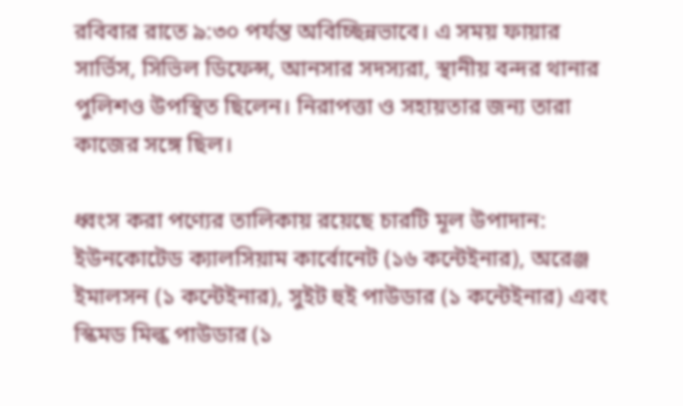রবিবার রাতে ৯:৩০ পর্যন্ত অবিচ্ছিন্নভাবে। এ সময় ফায়ার সার্ভিস, সিভিল ডিফেন্স, আনসার সদস্যরা, স্থানীয় বন্দর থানার পুলিশও উপস্থিত ছিলেন। নিরাপত্তা ও সহায়তার জন্য তারা কাজের সঙ্গে ছিল।

ধ্বংস করা পণ্যের তালিকায় রয়েছে চারটি মূল উপাদান: ইউনকোটেড ক্যালসিয়াম কার্বোনেট (১৬ কন্টেইনার), অরেঞ্জ ইমালসন (১ কন্টেইনার), সুইট হুই পাউডার (১ কন্টেইনার) এবং স্কিমড মিল্ক পাউডার (১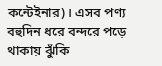কন্টেইনার)। এসব পণ্য বহুদিন ধরে বন্দরে পড়ে থাকায় ঝুঁকি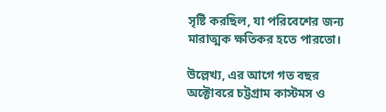সৃষ্টি করছিল, যা পরিবেশের জন্য মারাত্মক ক্ষতিকর হতে পারতো।

উল্লেখ্য, এর আগে গত বছর অক্টোবরে চট্টগ্রাম কাস্টমস ও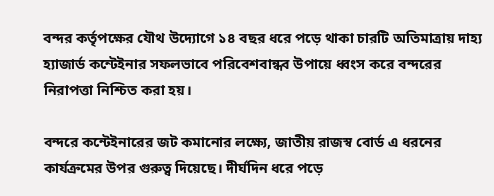বন্দর কর্তৃপক্ষের যৌথ উদ্যোগে ১৪ বছর ধরে পড়ে থাকা চারটি অতিমাত্রায় দাহ্য হ্যাজার্ড কন্টেইনার সফলভাবে পরিবেশবান্ধব উপায়ে ধ্বংস করে বন্দরের নিরাপত্তা নিশ্চিত করা হয়।

বন্দরে কন্টেইনারের জট কমানোর লক্ষ্যে, জাতীয় রাজস্ব বোর্ড এ ধরনের কার্যক্রমের উপর গুরুত্ব দিয়েছে। দীর্ঘদিন ধরে পড়ে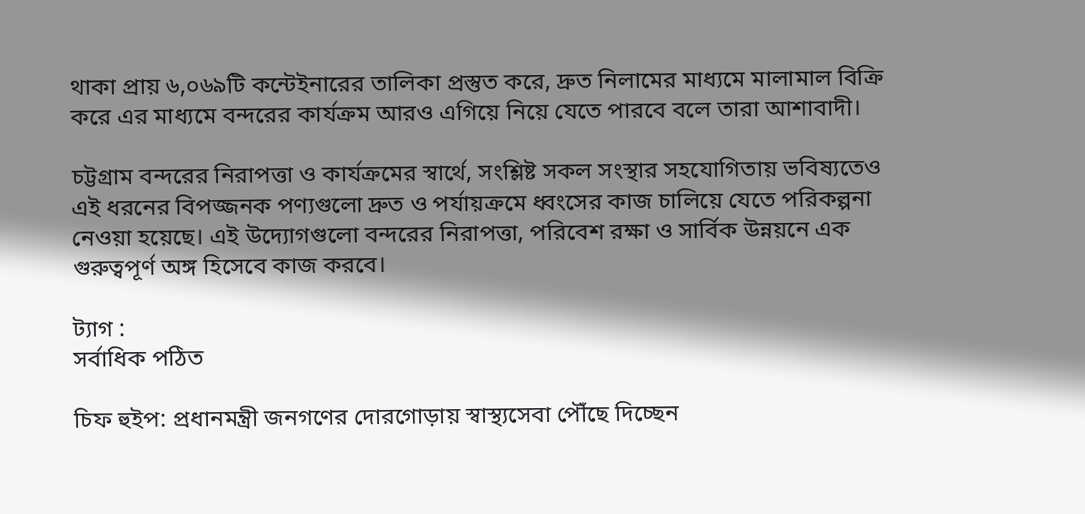থাকা প্রায় ৬,০৬৯টি কন্টেইনারের তালিকা প্রস্তুত করে, দ্রুত নিলামের মাধ্যমে মালামাল বিক্রি করে এর মাধ্যমে বন্দরের কার্যক্রম আরও এগিয়ে নিয়ে যেতে পারবে বলে তারা আশাবাদী।

চট্টগ্রাম বন্দরের নিরাপত্তা ও কার্যক্রমের স্বার্থে, সংশ্লিষ্ট সকল সংস্থার সহযোগিতায় ভবিষ্যতেও এই ধরনের বিপজ্জনক পণ্যগুলো দ্রুত ও পর্যায়ক্রমে ধ্বংসের কাজ চালিয়ে যেতে পরিকল্পনা নেওয়া হয়েছে। এই উদ্যোগগুলো বন্দরের নিরাপত্তা, পরিবেশ রক্ষা ও সার্বিক উন্নয়নে এক গুরুত্বপূর্ণ অঙ্গ হিসেবে কাজ করবে।

ট্যাগ :
সর্বাধিক পঠিত

চিফ হুইপ: প্রধানমন্ত্রী জনগণের দোরগোড়ায় স্বাস্থ্যসেবা পৌঁছে দিচ্ছেন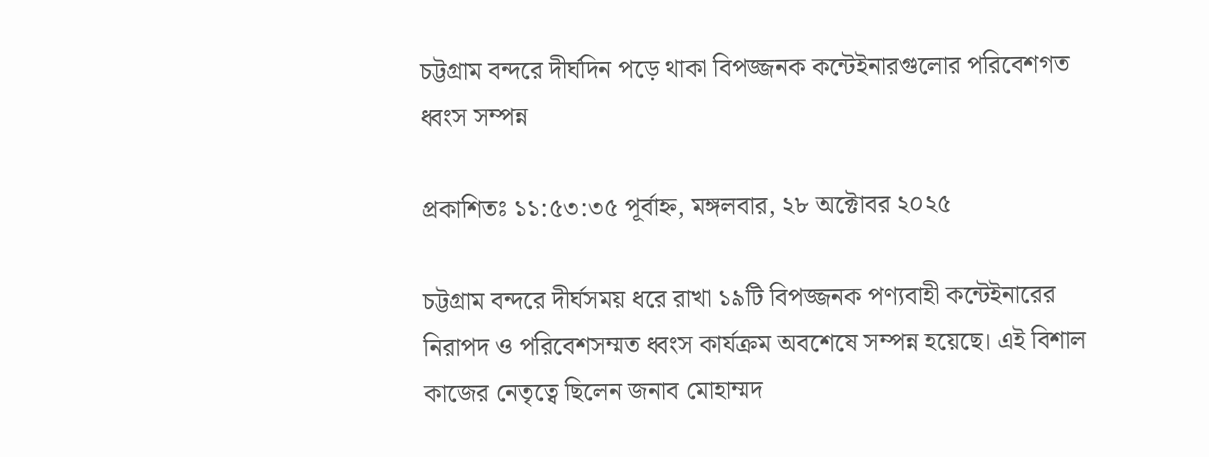চট্টগ্রাম বন্দরে দীর্ঘদিন পড়ে থাকা বিপজ্জনক কন্টেইনারগুলোর পরিবেশগত ধ্বংস সম্পন্ন

প্রকাশিতঃ ১১:৫৩:৩৫ পূর্বাহ্ন, মঙ্গলবার, ২৮ অক্টোবর ২০২৫

চট্টগ্রাম বন্দরে দীর্ঘসময় ধরে রাখা ১৯টি বিপজ্জনক পণ্যবাহী কন্টেইনারের নিরাপদ ও পরিবেশসম্মত ধ্বংস কার্যক্রম অবশেষে সম্পন্ন হয়েছে। এই বিশাল কাজের নেতৃত্বে ছিলেন জনাব মোহাম্মদ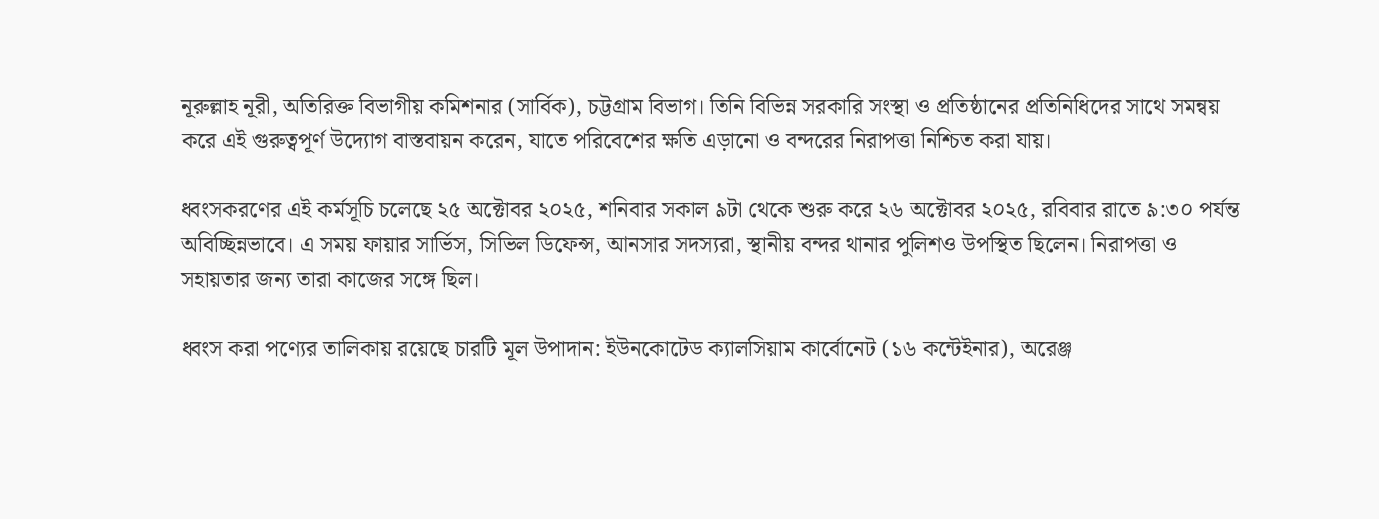নূরুল্লাহ নূরী, অতিরিক্ত বিভাগীয় কমিশনার (সার্বিক), চট্টগ্রাম বিভাগ। তিনি বিভিন্ন সরকারি সংস্থা ও প্রতিষ্ঠানের প্রতিনিধিদের সাথে সমন্বয় করে এই গুরুত্বপূর্ণ উদ্যোগ বাস্তবায়ন করেন, যাতে পরিবেশের ক্ষতি এড়ানো ও বন্দরের নিরাপত্তা নিশ্চিত করা যায়।

ধ্বংসকরণের এই কর্মসূচি চলেছে ২৫ অক্টোবর ২০২৫, শনিবার সকাল ৯টা থেকে শুরু করে ২৬ অক্টোবর ২০২৫, রবিবার রাতে ৯:৩০ পর্যন্ত অবিচ্ছিন্নভাবে। এ সময় ফায়ার সার্ভিস, সিভিল ডিফেন্স, আনসার সদস্যরা, স্থানীয় বন্দর থানার পুলিশও উপস্থিত ছিলেন। নিরাপত্তা ও সহায়তার জন্য তারা কাজের সঙ্গে ছিল।

ধ্বংস করা পণ্যের তালিকায় রয়েছে চারটি মূল উপাদান: ইউনকোটেড ক্যালসিয়াম কার্বোনেট (১৬ কন্টেইনার), অরেঞ্জ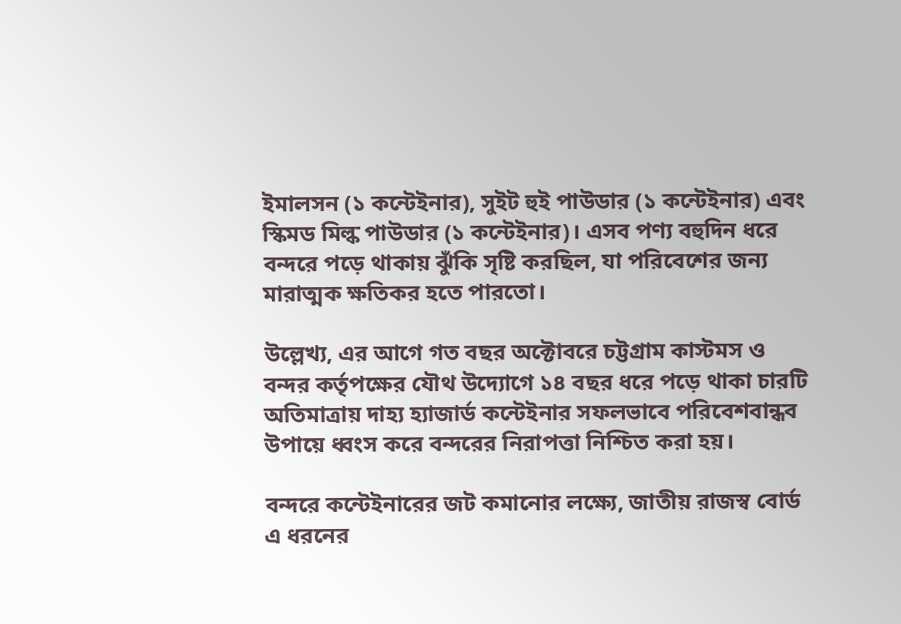ইমালসন (১ কন্টেইনার), সুইট হুই পাউডার (১ কন্টেইনার) এবং স্কিমড মিল্ক পাউডার (১ কন্টেইনার)। এসব পণ্য বহুদিন ধরে বন্দরে পড়ে থাকায় ঝুঁকি সৃষ্টি করছিল, যা পরিবেশের জন্য মারাত্মক ক্ষতিকর হতে পারতো।

উল্লেখ্য, এর আগে গত বছর অক্টোবরে চট্টগ্রাম কাস্টমস ও বন্দর কর্তৃপক্ষের যৌথ উদ্যোগে ১৪ বছর ধরে পড়ে থাকা চারটি অতিমাত্রায় দাহ্য হ্যাজার্ড কন্টেইনার সফলভাবে পরিবেশবান্ধব উপায়ে ধ্বংস করে বন্দরের নিরাপত্তা নিশ্চিত করা হয়।

বন্দরে কন্টেইনারের জট কমানোর লক্ষ্যে, জাতীয় রাজস্ব বোর্ড এ ধরনের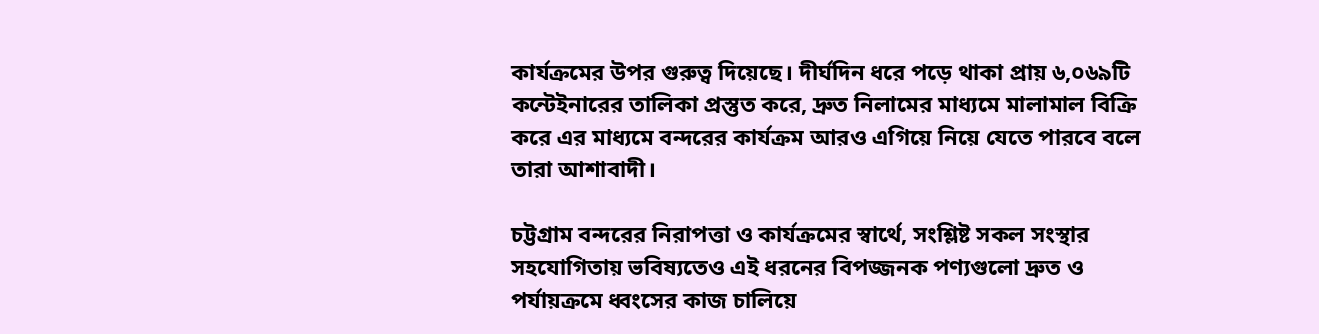কার্যক্রমের উপর গুরুত্ব দিয়েছে। দীর্ঘদিন ধরে পড়ে থাকা প্রায় ৬,০৬৯টি কন্টেইনারের তালিকা প্রস্তুত করে, দ্রুত নিলামের মাধ্যমে মালামাল বিক্রি করে এর মাধ্যমে বন্দরের কার্যক্রম আরও এগিয়ে নিয়ে যেতে পারবে বলে তারা আশাবাদী।

চট্টগ্রাম বন্দরের নিরাপত্তা ও কার্যক্রমের স্বার্থে, সংশ্লিষ্ট সকল সংস্থার সহযোগিতায় ভবিষ্যতেও এই ধরনের বিপজ্জনক পণ্যগুলো দ্রুত ও পর্যায়ক্রমে ধ্বংসের কাজ চালিয়ে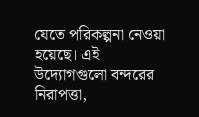যেতে পরিকল্পনা নেওয়া হয়েছে। এই উদ্যোগগুলো বন্দরের নিরাপত্তা,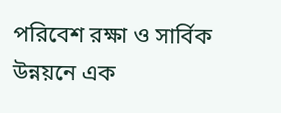পরিবেশ রক্ষা ও সার্বিক উন্নয়নে এক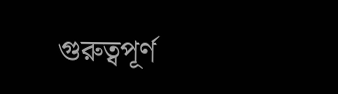গুরুত্বপূর্ণ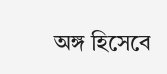অঙ্গ হিসেবে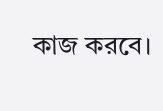কাজ করবে।